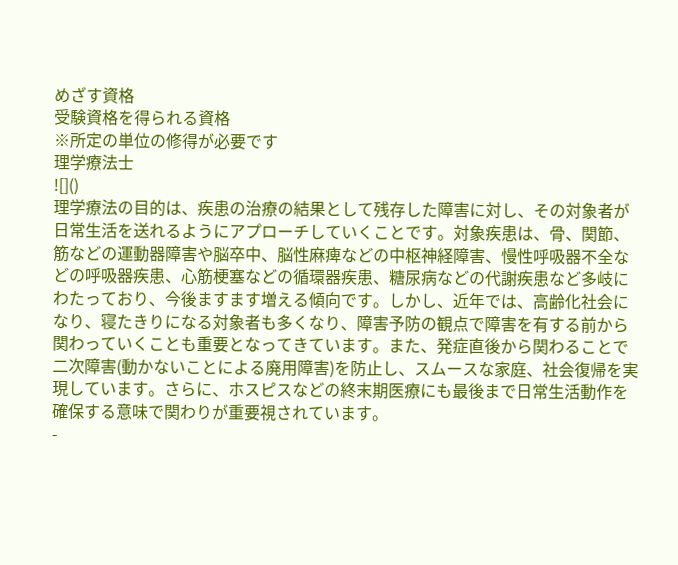めざす資格
受験資格を得られる資格
※所定の単位の修得が必要です
理学療法士
![]()
理学療法の目的は、疾患の治療の結果として残存した障害に対し、その対象者が日常生活を送れるようにアプローチしていくことです。対象疾患は、骨、関節、筋などの運動器障害や脳卒中、脳性麻痺などの中枢神経障害、慢性呼吸器不全などの呼吸器疾患、心筋梗塞などの循環器疾患、糖尿病などの代謝疾患など多岐にわたっており、今後ますます増える傾向です。しかし、近年では、高齢化社会になり、寝たきりになる対象者も多くなり、障害予防の観点で障害を有する前から関わっていくことも重要となってきています。また、発症直後から関わることで二次障害(動かないことによる廃用障害)を防止し、スムースな家庭、社会復帰を実現しています。さらに、ホスピスなどの終末期医療にも最後まで日常生活動作を確保する意味で関わりが重要視されています。
-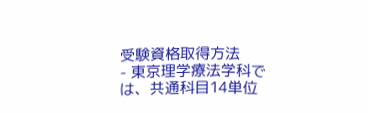受験資格取得方法
- 東京理学療法学科では、共通科目14単位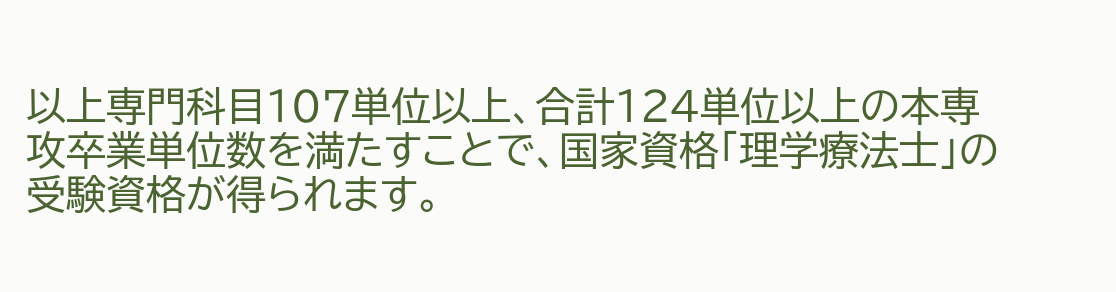以上専門科目107単位以上、合計124単位以上の本専攻卒業単位数を満たすことで、国家資格「理学療法士」の受験資格が得られます。